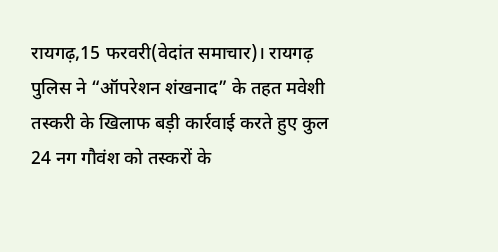रायगढ़,15 फरवरी(वेदांत समाचार)। रायगढ़ पुलिस ने “ऑपरेशन शंखनाद” के तहत मवेशी तस्करी के खिलाफ बड़ी कार्रवाई करते हुए कुल 24 नग गौवंश को तस्करों के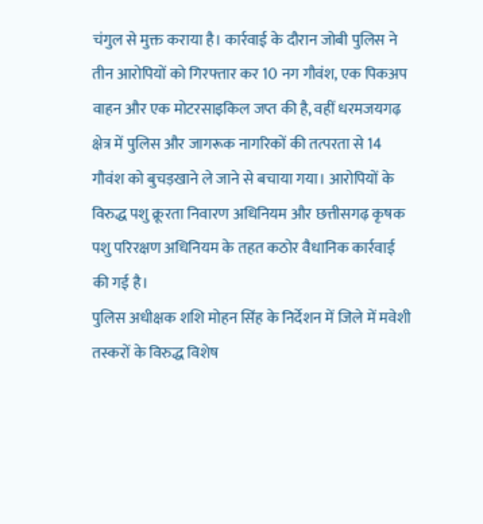चंगुल से मुक्त कराया है। कार्रवाई के दौरान जोबी पुलिस ने तीन आरोपियों को गिरफ्तार कर 10 नग गौवंश, एक पिकअप वाहन और एक मोटरसाइकिल जप्त की है, वहीं धरमजयगढ़ क्षेत्र में पुलिस और जागरूक नागरिकों की तत्परता से 14 गौवंश को बुचड़खाने ले जाने से बचाया गया। आरोपियों के विरुद्ध पशु क्रूरता निवारण अधिनियम और छत्तीसगढ़ कृषक पशु परिरक्षण अधिनियम के तहत कठोर वैधानिक कार्रवाई की गई है।
पुलिस अधीक्षक शशि मोहन सिंह के निर्देशन में जिले में मवेशी तस्करों के विरुद्ध विशेष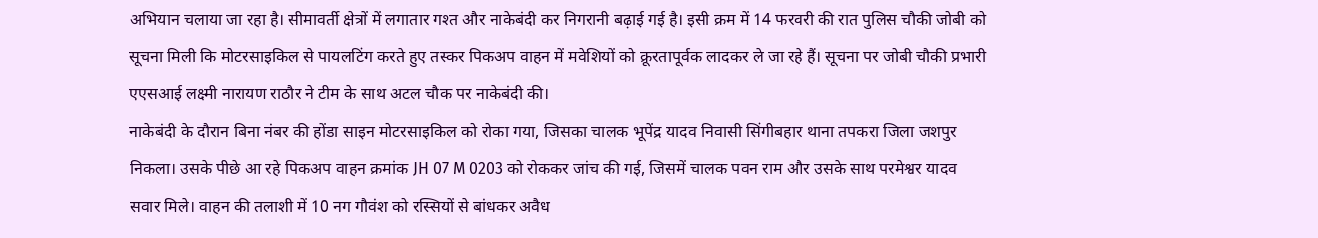अभियान चलाया जा रहा है। सीमावर्ती क्षेत्रों में लगातार गश्त और नाकेबंदी कर निगरानी बढ़ाई गई है। इसी क्रम में 14 फरवरी की रात पुलिस चौकी जोबी को सूचना मिली कि मोटरसाइकिल से पायलटिंग करते हुए तस्कर पिकअप वाहन में मवेशियों को क्रूरतापूर्वक लादकर ले जा रहे हैं। सूचना पर जोबी चौकी प्रभारी एएसआई लक्ष्मी नारायण राठौर ने टीम के साथ अटल चौक पर नाकेबंदी की।
नाकेबंदी के दौरान बिना नंबर की होंडा साइन मोटरसाइकिल को रोका गया, जिसका चालक भूपेंद्र यादव निवासी सिंगीबहार थाना तपकरा जिला जशपुर निकला। उसके पीछे आ रहे पिकअप वाहन क्रमांक JH 07 M 0203 को रोककर जांच की गई, जिसमें चालक पवन राम और उसके साथ परमेश्वर यादव सवार मिले। वाहन की तलाशी में 10 नग गौवंश को रस्सियों से बांधकर अवैध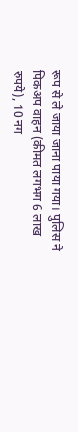रूप से ले जाया जाना पाया गया। पुलिस ने पिकअप वाहन (कीमत लगभग 6 लाख रुपये), 10 नग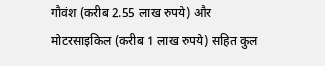गौवंश (करीब 2.55 लाख रुपये) और मोटरसाइकिल (करीब 1 लाख रुपये) सहित कुल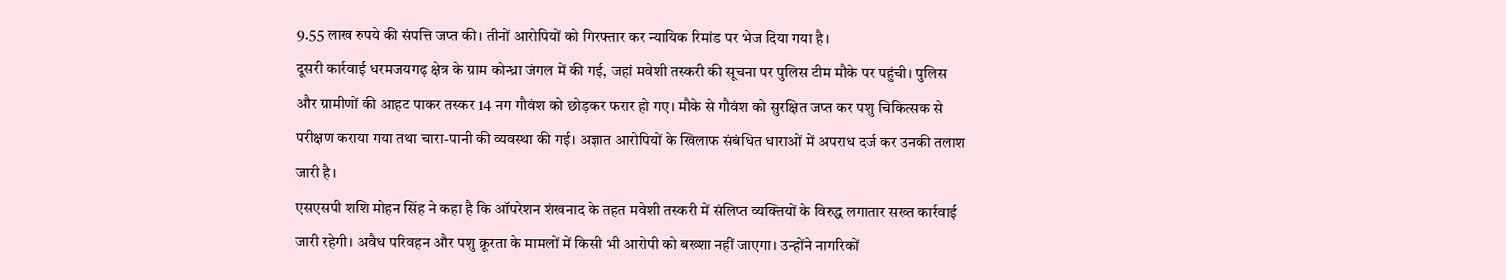9.55 लाख रुपये की संपत्ति जप्त की। तीनों आरोपियों को गिरफ्तार कर न्यायिक रिमांड पर भेज दिया गया है।
दूसरी कार्रवाई धरमजयगढ़ क्षेत्र के ग्राम कोन्ध्रा जंगल में की गई, जहां मवेशी तस्करी की सूचना पर पुलिस टीम मौके पर पहुंची। पुलिस और ग्रामीणों की आहट पाकर तस्कर 14 नग गौवंश को छोड़कर फरार हो गए। मौके से गौवंश को सुरक्षित जप्त कर पशु चिकित्सक से परीक्षण कराया गया तथा चारा-पानी की व्यवस्था की गई। अज्ञात आरोपियों के खिलाफ संबंधित धाराओं में अपराध दर्ज कर उनकी तलाश जारी है।
एसएसपी शशि मोहन सिंह ने कहा है कि ऑपरेशन शंखनाद के तहत मवेशी तस्करी में संलिप्त व्यक्तियों के विरुद्ध लगातार सख्त कार्रवाई जारी रहेगी। अवैध परिवहन और पशु क्रूरता के मामलों में किसी भी आरोपी को बख्शा नहीं जाएगा। उन्होंने नागरिकों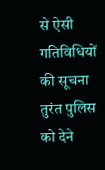से ऐसी गतिविधियों की सूचना तुरंत पुलिस को देने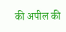की अपील की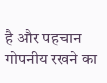है और पहचान गोपनीय रखने का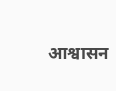आश्वासन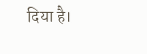दिया है।